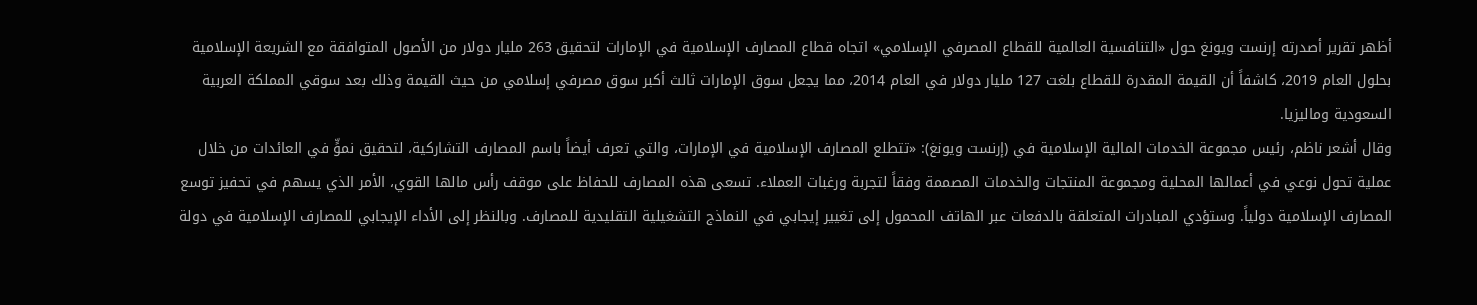أظهر تقرير أصدرته إرنست ويونغ حول «التنافسية العالمية للقطاع المصرفي الإسلامي» اتجاه قطاع المصارف الإسلامية في الإمارات لتحقيق 263 مليار دولار من الأصول المتوافقة مع الشريعة الإسلامية بحلول العام 2019، كاشفاً أن القيمة المقدرة للقطاع بلغت 127 مليار دولار في العام 2014، مما يجعل سوق الإمارات ثالث أكبر سوق مصرفي إسلامي من حيث القيمة وذلك بعد سوقي المملكة العربية السعودية وماليزيا.
وقال أشعر ناظم، رئيس مجموعة الخدمات المالية الإسلامية في (إرنست ويونغ): «تتطلع المصارف الإسلامية في الإمارات، والتي تعرف أيضاً باسم المصارف التشاركية، لتحقيق نموٍّ في العائدات من خلال عملية تحول نوعي في أعمالها المحلية ومجموعة المنتجات والخدمات المصممة وفقاً لتجربة ورغبات العملاء. تسعى هذه المصارف للحفاظ على موقف رأس مالها القوي، الأمر الذي يسهم في تحفيز توسع المصارف الإسلامية دولياً. وستؤدي المبادرات المتعلقة بالدفعات عبر الهاتف المحمول إلى تغيير إيجابي في النماذج التشغيلية التقليدية للمصارف. وبالنظر إلى الأداء الإيجابي للمصارف الإسلامية في دولة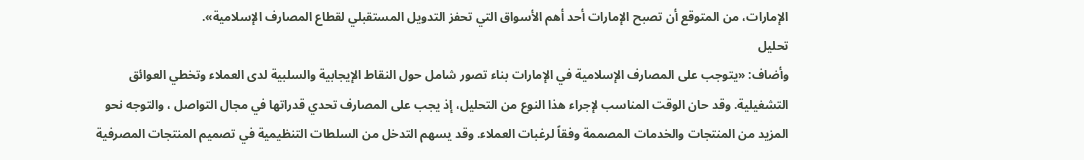الإمارات، من المتوقع أن تصبح الإمارات أحد أهم الأسواق التي تحفز التدويل المستقبلي لقطاع المصارف الإسلامية».
تحليل
وأضاف: «يتوجب على المصارف الإسلامية في الإمارات بناء تصور شامل حول النقاط الإيجابية والسلبية لدى العملاء وتخطي العوائق التشغيلية. وقد حان الوقت المناسب لإجراء هذا النوع من التحليل، إذ يجب على المصارف تحدي قدراتها في مجال التواصل ، والتوجه نحو المزيد من المنتجات والخدمات المصممة وفقاً لرغبات العملاء. وقد يسهم التدخل من السلطات التنظيمية في تصميم المنتجات المصرفية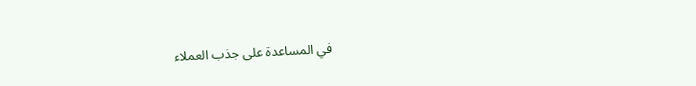في المساعدة على جذب العملاء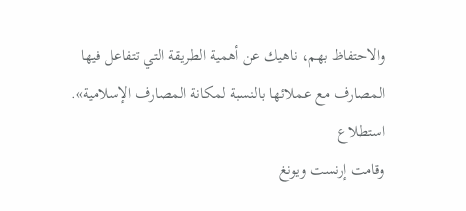والاحتفاظ بهم، ناهيك عن أهمية الطريقة التي تتفاعل فيها المصارف مع عملائها بالنسبة لمكانة المصارف الإسلامية».
استطلاع
وقامت إرنست ويونغ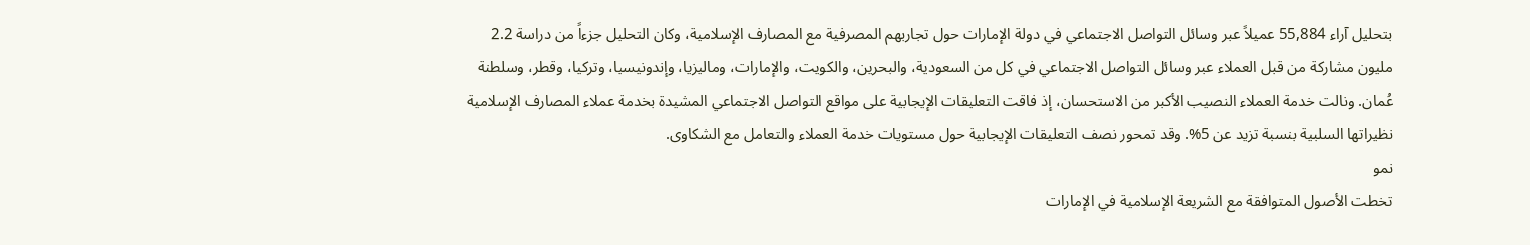بتحليل آراء 55,884 عميلاً عبر وسائل التواصل الاجتماعي في دولة الإمارات حول تجاربهم المصرفية مع المصارف الإسلامية، وكان التحليل جزءاً من دراسة 2.2 مليون مشاركة من قبل العملاء عبر وسائل التواصل الاجتماعي في كل من السعودية، والبحرين، والكويت، والإمارات، وماليزيا، وإندونيسيا، وتركيا، وقطر، وسلطنة عُمان. ونالت خدمة العملاء النصيب الأكبر من الاستحسان، إذ فاقت التعليقات الإيجابية على مواقع التواصل الاجتماعي المشيدة بخدمة عملاء المصارف الإسلامية نظيراتها السلبية بنسبة تزيد عن 5%. وقد تمحور نصف التعليقات الإيجابية حول مستويات خدمة العملاء والتعامل مع الشكاوى.
نمو
تخطت الأصول المتوافقة مع الشريعة الإسلامية في الإمارات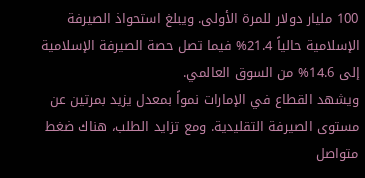100 مليار دولار للمرة الأولى. ويبلغ استحواذ الصيرفة الإسلامية حالياً 21.4% فيما تصل حصة الصيرفة الإسلامية إلى 14.6% من السوق العالمي.
ويشهد القطاع في الإمارات نمواً بمعدل يزيد بمرتين عن مستوى الصيرفة التقليدية. ومع تزايد الطلب، هناك ضغط متواصل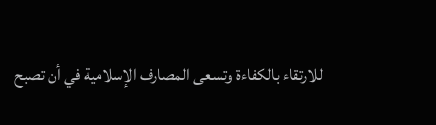للارتقاء بالكفاءة وتسعى المصارف الإسلامية في أن تصبح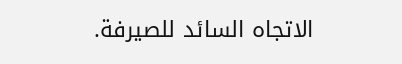الاتجاه السائد للصيرفة.